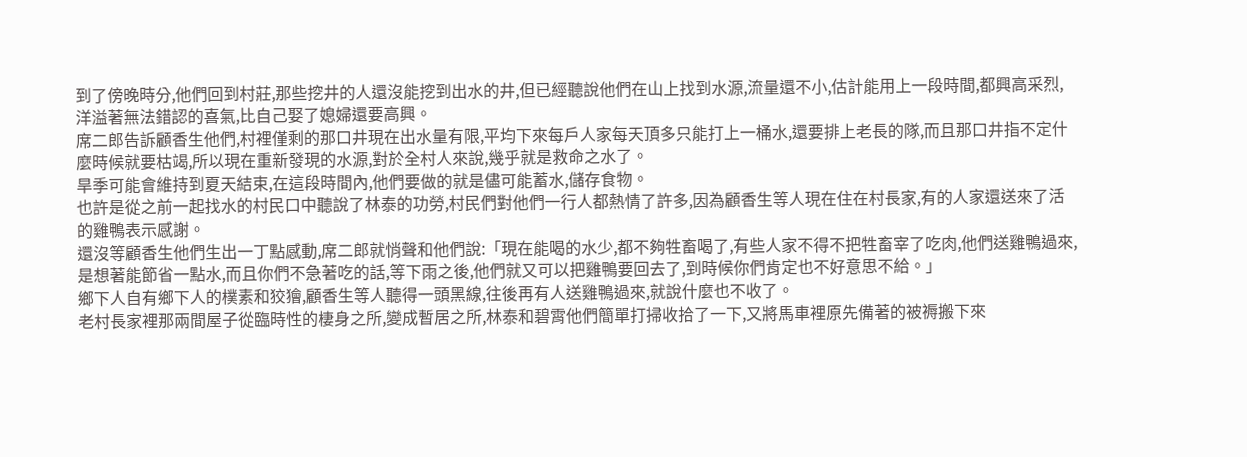到了傍晚時分,他們回到村莊,那些挖井的人還沒能挖到出水的井,但已經聽說他們在山上找到水源,流量還不小,估計能用上一段時間,都興高采烈,洋溢著無法錯認的喜氣,比自己娶了媳婦還要高興。
席二郎告訴顧香生他們,村裡僅剩的那口井現在出水量有限,平均下來每戶人家每天頂多只能打上一桶水,還要排上老長的隊,而且那口井指不定什麼時候就要枯竭,所以現在重新發現的水源,對於全村人來說,幾乎就是救命之水了。
旱季可能會維持到夏天結束,在這段時間內,他們要做的就是儘可能蓄水,儲存食物。
也許是從之前一起找水的村民口中聽說了林泰的功勞,村民們對他們一行人都熱情了許多,因為顧香生等人現在住在村長家,有的人家還送來了活的雞鴨表示感謝。
還沒等顧香生他們生出一丁點感動,席二郎就悄聲和他們說:「現在能喝的水少,都不夠牲畜喝了,有些人家不得不把牲畜宰了吃肉,他們送雞鴨過來,是想著能節省一點水,而且你們不急著吃的話,等下雨之後,他們就又可以把雞鴨要回去了,到時候你們肯定也不好意思不給。」
鄉下人自有鄉下人的樸素和狡獪,顧香生等人聽得一頭黑線,往後再有人送雞鴨過來,就說什麼也不收了。
老村長家裡那兩間屋子從臨時性的棲身之所,變成暫居之所,林泰和碧霄他們簡單打掃收拾了一下,又將馬車裡原先備著的被褥搬下來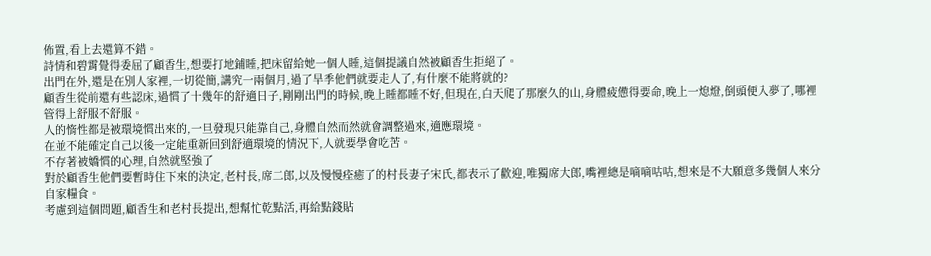佈置,看上去還算不錯。
詩情和碧霄覺得委屈了顧香生,想要打地鋪睡,把床留給她一個人睡,這個提議自然被顧香生拒絕了。
出門在外,還是在別人家裡,一切從簡,講究一兩個月,過了旱季他們就要走人了,有什麼不能將就的?
顧香生從前還有些認床,過慣了十幾年的舒適日子,剛剛出門的時候,晚上睡都睡不好,但現在,白天爬了那麼久的山,身體疲憊得要命,晚上一熄燈,倒頭便入夢了,哪裡管得上舒服不舒服。
人的惰性都是被環境慣出來的,一旦發現只能靠自己,身體自然而然就會調整過來,適應環境。
在並不能確定自己以後一定能重新回到舒適環境的情況下,人就要學會吃苦。
不存著被嬌慣的心理,自然就堅強了
對於顧香生他們要暫時住下來的決定,老村長,席二郎,以及慢慢痊癒了的村長妻子宋氏,都表示了歡迎,唯獨席大郎,嘴裡總是嘀嘀咕咕,想來是不大願意多幾個人來分自家糧食。
考慮到這個問題,顧香生和老村長提出,想幫忙乾點活,再給點錢貼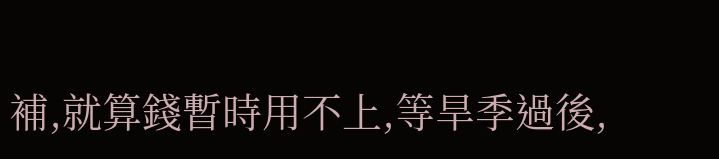補,就算錢暫時用不上,等旱季過後,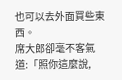也可以去外面買些東西。
席大郎卻毫不客氣道:「照你這麼說,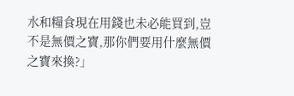水和糧食現在用錢也未必能買到,豈不是無價之寶,那你們要用什麼無價之寶來換?」